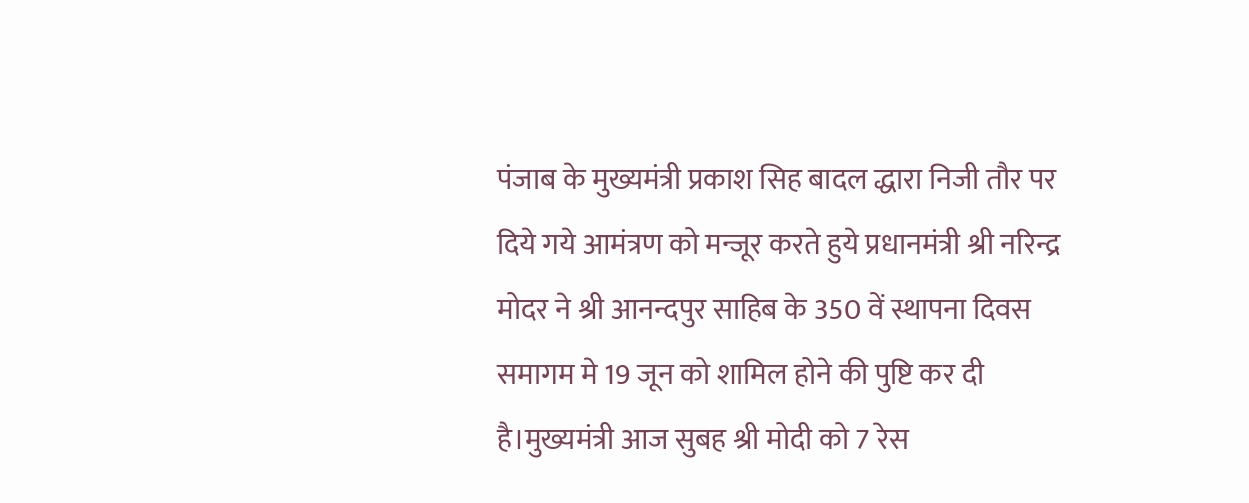पंजाब के मुख्यमंत्री प्रकाश सिह बादल द्धारा निजी तौर पर दिये गये आमंत्रण को मन्जूर करते हुये प्रधानमंत्री श्री नरिन्द्र मोदर ने श्री आनन्दपुर साहिब के 350 वें स्थापना दिवस समागम मे 19 जून को शामिल होने की पुष्टि कर दी है।मुख्यमंत्री आज सुबह श्री मोदी को 7 रेस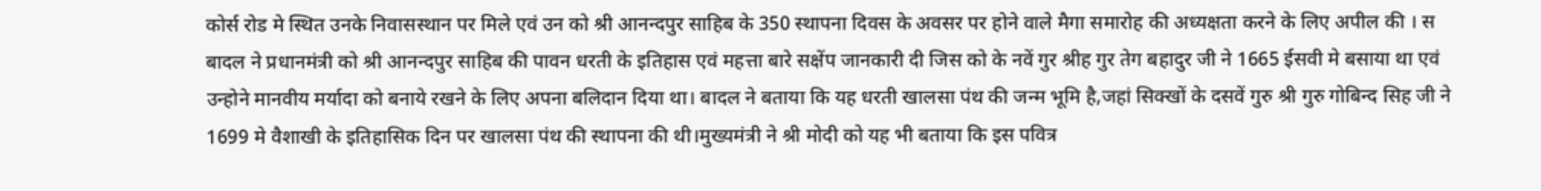कोर्स रोड मे स्थित उनके निवासस्थान पर मिले एवं उन को श्री आनन्दपुर साहिब के 350 स्थापना दिवस के अवसर पर होने वाले मैगा समारोह की अध्यक्षता करने के लिए अपील की । स बादल ने प्रधानमंत्री को श्री आनन्दपुर साहिब की पावन धरती के इतिहास एवं महत्ता बारे सक्षेंप जानकारी दी जिस को के नवें गुर श्रीह गुर तेग बहादुर जी ने 1665 ईसवी मे बसाया था एवं उन्होने मानवीय मर्यादा को बनाये रखने के लिए अपना बलिदान दिया था। बादल ने बताया कि यह धरती खालसा पंथ की जन्म भूमि है,जहां सिक्खों के दसवें गुरु श्री गुरु गोबिन्द सिह जी ने 1699 मे वैशाखी के इतिहासिक दिन पर खालसा पंथ की स्थापना की थी।मुख्यमंत्री ने श्री मोदी को यह भी बताया कि इस पवित्र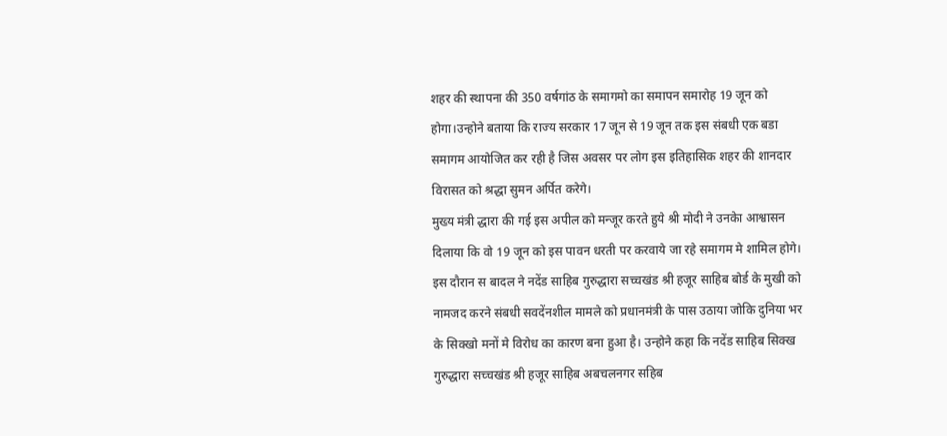शहर की स्थापना की 350 वर्षगांठ के समागमो का समापन समारोह 19 जून को होगा।उन्होने बताया कि राज्य सरकार 17 जून से 19 जून तक इस संबधी एक बडा समागम आयोजित कर रही है जिस अवसर पर लोग इस इतिहासिक शहर की शानदार विरासत को श्रद्धा सुमन अर्पित करेगे।
मुख्य मंत्री द्धारा की गई इस अपील को मन्जूर करते हुये श्री मोदी ने उनकेा आश्वासन दिलाया कि वो 19 जून को इस पावन धरती पर करवाये जा रहे समागम मे शामिल होगे।
इस दौरान स बादल ने नदेंड साहिब गुरुद्धारा सच्चखंड श्री हजूर साहिब बोर्ड के मुखी को नामजद करने संबधी सवदेंनशील मामले को प्रधानमंत्री के पास उठाया जोकि दुनिया भर के सिक्खो मनों मे विरोध का कारण बना हुआ है। उन्होने कहा कि नदेंड साहिब सिक्ख गुरुद्धारा सच्चखंड श्री हजूर साहिब अबचलनगर सहिब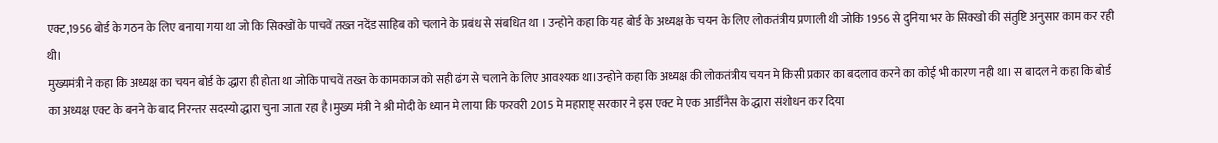एक्ट,1956 बोर्ड के गठन के लिए बनाया गया था जो कि सिक्खों के पाचवें तख्त नदेंड साहिब को चलाने के प्रबंध से संबधित था । उन्होने कहा कि यह बोर्ड के अध्यक्ष के चयन के लिए लोकतंत्रीय प्रणाली थी जोकि 1956 से दुनिया भर के सिक्खो की संतुष्टि अनुसार काम कर रही थी।
मुख्यमंत्री ने कहा कि अध्यक्ष का चयन बोर्ड के द्धारा ही होता था जोकि पाचवें तख्त के कामकाज को सही ढंग से चलाने के लिए आवश्यक था।उन्होने कहा कि अध्यक्ष की लोकतंत्रीय चयन मे किसी प्रकार का बदलाव करने का कोई भी कारण नही था। स बादल ने कहा कि बोर्ड का अध्यक्ष एक्ट के बनने के बाद निरन्तर सदस्यो द्धारा चुना जाता रहा है।मुख्य मंत्री ने श्री मोदी के ध्यान मे लाया कि फरवरी 2015 मे महाराष्ट् सरकार ने इस एक्ट मे एक आर्डीनैस के द्धारा संशोधन कर दिया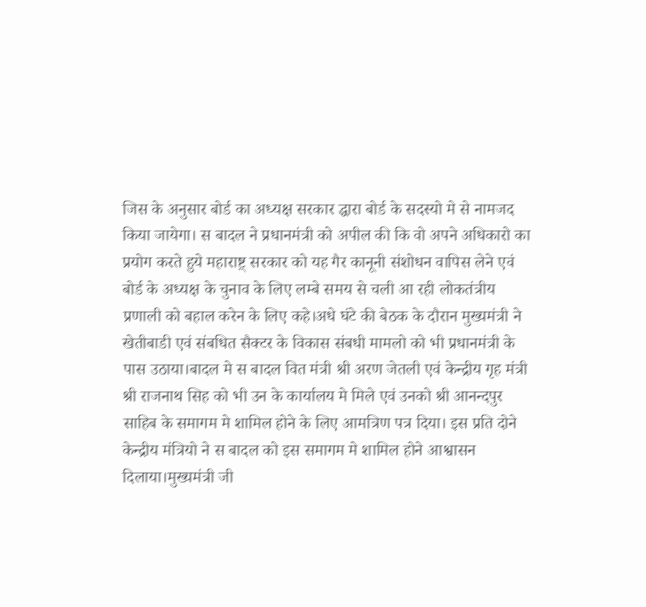जिस के अनुसार बोर्ड का अध्यक्ष सरकार द्धारा बोर्ड के सदस्यो मे से नामजद किया जायेगा। स बादल ने प्रधानमंत्री को अपील की कि वो अपने अधिकारो का प्रयोग करते हुये महाराष्ट़् सरकार को यह गैर कानूनी संशोधन वापिस लेने एवं बोर्ड के अध्यक्ष के चुनाव के लिए लम्बे समय से चली आ रही लोकतंत्रीय प्रणाली को बहाल करेन के लिए कहे।अधे घंटे की बेठक के दौरान मुख्यमंत्री ने खेतीबाडी एवं संबधित सैक्टर के विकास संबधी मामलो को भी प्रधानमंत्री के पास उठाया।बादल मे स बादल वित मंत्री श्री अरण जेतली एवं केन्द्रीय गृह मंत्री श्री राजनाथ सिह को भी उन के कार्यालय मे मिले एवं उनको श्री आनन्दपुर साहिब के समागम मे शामिल होने के लिए आमत्रिण पत्र दिया। इस प्रति दोने केन्द्रीय मंत्रियो ने स बादल को इस समागम मे शामिल होने आश्वासन दिलाया।मुख्यमंत्री जी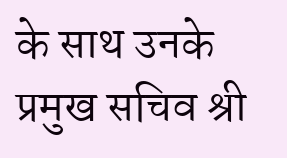के साथ उनके प्रमुख सचिव श्री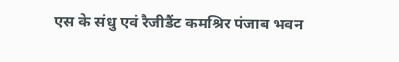एस के संधु एवं रैजीडैंट कमश्रिर पंजाब भवन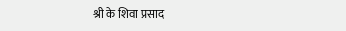श्री के शिवा प्रसाद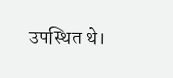उपस्थित थे।